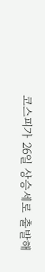코스피가 26일 상승세로 출발해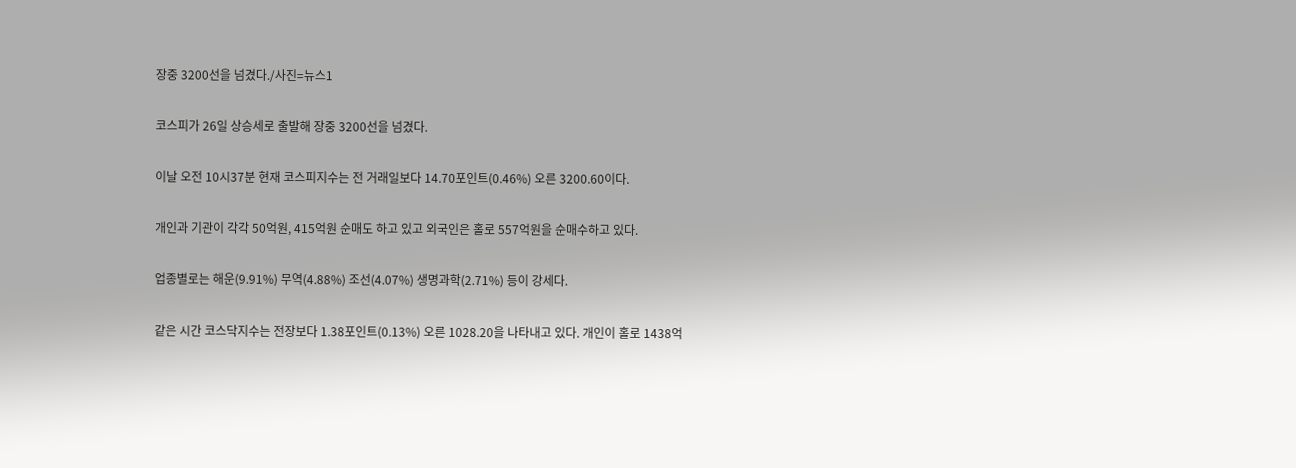장중 3200선을 넘겼다./사진=뉴스1

코스피가 26일 상승세로 출발해 장중 3200선을 넘겼다.

이날 오전 10시37분 현재 코스피지수는 전 거래일보다 14.70포인트(0.46%) 오른 3200.60이다.

개인과 기관이 각각 50억원, 415억원 순매도 하고 있고 외국인은 홀로 557억원을 순매수하고 있다.

업종별로는 해운(9.91%) 무역(4.88%) 조선(4.07%) 생명과학(2.71%) 등이 강세다.

같은 시간 코스닥지수는 전장보다 1.38포인트(0.13%) 오른 1028.20을 나타내고 있다. 개인이 홀로 1438억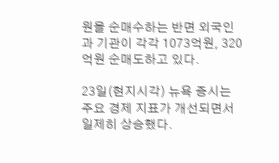원을 순매수하는 반면 외국인과 기관이 각각 1073억원, 320억원 순매도하고 있다.

23일(현지시각) 뉴욕 증시는 주요 경제 지표가 개선되면서 일제히 상승했다.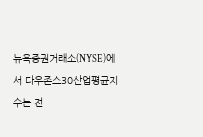뉴욕증권거래소(NYSE)에서 다우존스30산업평균지수는 전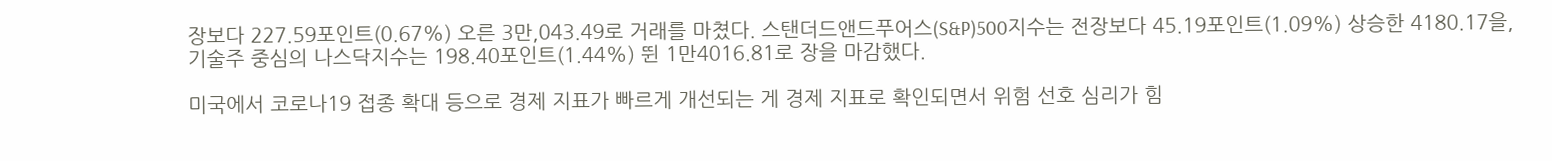장보다 227.59포인트(0.67%) 오른 3만,043.49로 거래를 마쳤다. 스탠더드앤드푸어스(S&P)500지수는 전장보다 45.19포인트(1.09%) 상승한 4180.17을, 기술주 중심의 나스닥지수는 198.40포인트(1.44%) 뛴 1만4016.81로 장을 마감했다.

미국에서 코로나19 접종 확대 등으로 경제 지표가 빠르게 개선되는 게 경제 지표로 확인되면서 위험 선호 심리가 힘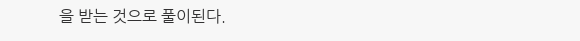을 받는 것으로 풀이된다.